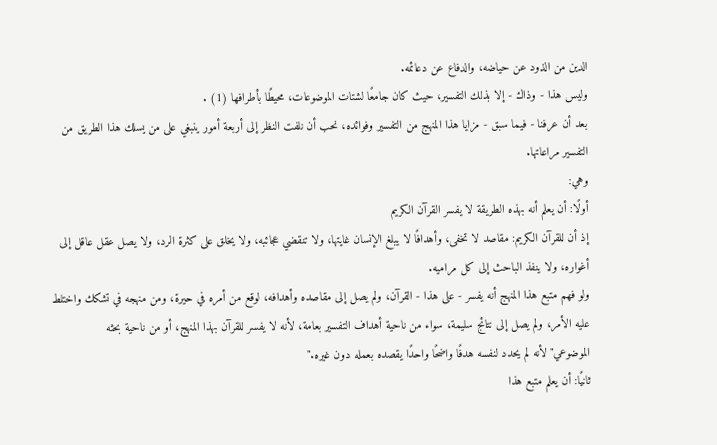الدين من الذود عن حياضه، والدفاع عن دعائمه.
وليس هذا - وذاك - إلا بذلك التفسير، حيث كان جامعًا لشتات الموضوعات، محيطًا بأطرافها (1) .
بعد أن عرفنا - فيما سبق - مزايا هذا المنهج من التفسير وفوائده، نحب أن نلفت النظر إلى أربعة أمور ينبغي على من يسلك هذا الطريق من التفسير مراعاتها.
وهي:
أولًا: أن يعلم أنه بهذه الطريقة لا يفسر القرآن الكريم
إذ أن للقرآن الكريم: مقاصد لا تخفى، وأهدافًا لا يبلغ الإنسان غايتها، ولا تنقضي عجائبه، ولا يخلق على كثرة الرد، ولا يصل عقل عاقل إلى أغواره، ولا ينفذ الباحث إلى كل مراميه.
ولو فهم متبع هذا المنهج أنه يفسر - على هذا - القرآن، ولم يصل إلى مقاصده وأهدافه، لوقع من أمره في حيرة، ومن منهجه في تشكك واختلط عليه الأمر، ولم يصل إلى نتائج سليمة، سواء من ناحية أهداف التفسير بعامة، لأنه لا يفسر للقرآن بهذا المنهج، أو من ناحية بحثه الموضوعي"لأنه لم يحدد لنفسه هدفًا واضحًا واحدًا يقصده بعمله دون غيره."
ثانيًا: أن يعلم متبع هذا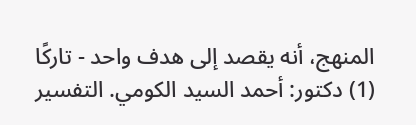المنهج، أنه يقصد إلى هدف واحد - تاركًا
(1) دكتور: أحمد السيد الكومي. التفسير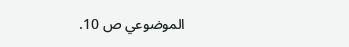الموضوعي ص 10.